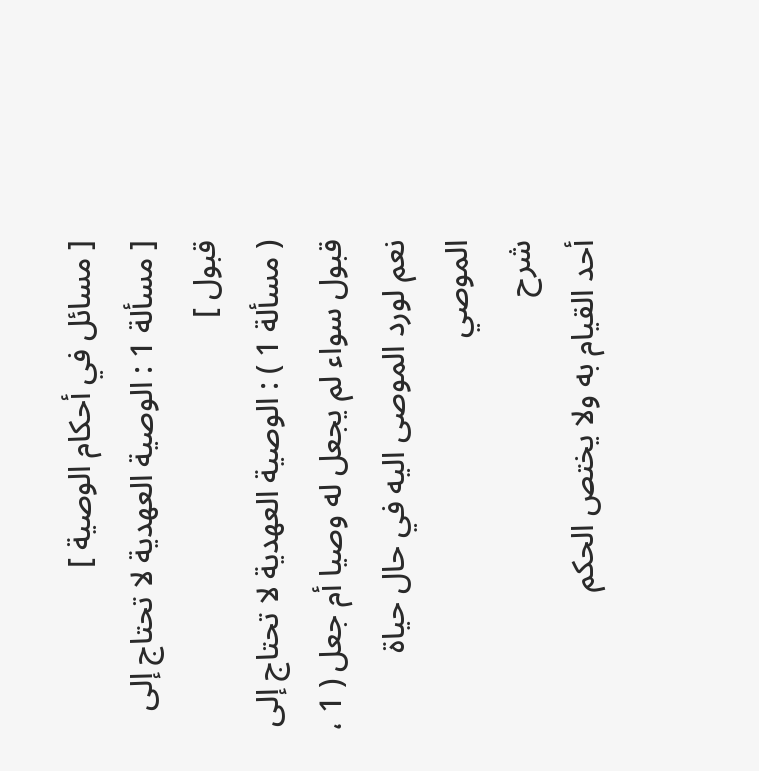[ مسائل في أحكام الوصية ]
[ مسألة 1 : الوصية العهدية لا تحتاج إلى قبول ]
( مسألة 1 ) : الوصية العهدية لا تحتاج إلى قبول سواء لم يجعل له وصيا أم جعل ( 1 ، نعم لورد الموصى اليه في حال حياة الموصي
شرح
أحد القيام به ولا يختص الحكم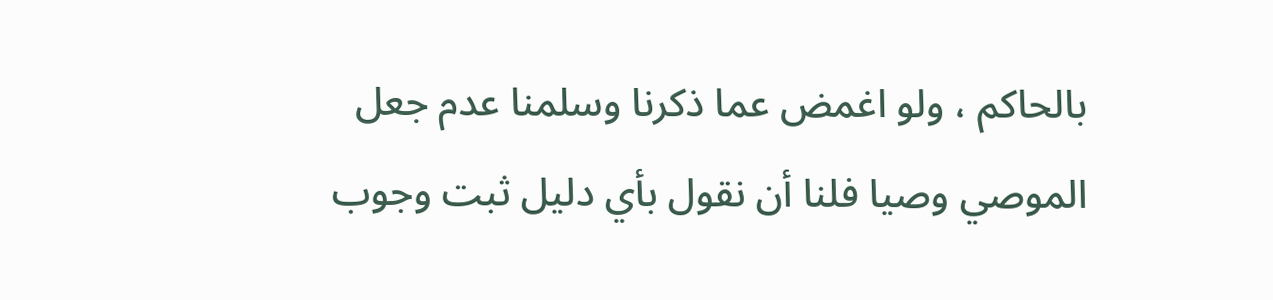بالحاكم ، ولو اغمض عما ذكرنا وسلمنا عدم جعل الموصي وصيا فلنا أن نقول بأي دليل ثبت وجوب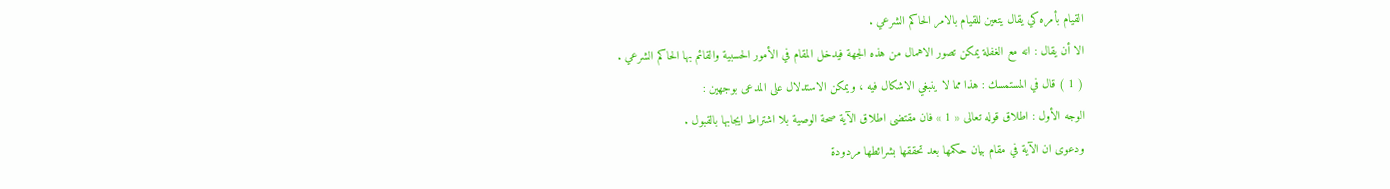القيام بأمره كي يقال يتعين للقيام بالامر الحاكم الشرعي .
الا أن يقال : انه مع الغفلة يمكن تصور الاهمال من هذه الجهة فيدخل المقام في الأمور الحسبية والقائم بها الحاكم الشرعي .
( 1 ) قال في المستمسك : هذا مما لا ينبغي الاشكال فيه ، ويمكن الاستدلال على المدعى بوجهين :
الوجه الأول : اطلاق قوله تعالى « 1 » فان مقتضى اطلاق الآية صحة الوصية بلا اشتراط ايجابها بالقبول .
ودعوى ان الآية في مقام بيان حكمها بعد تحققها بشرائطها مردودة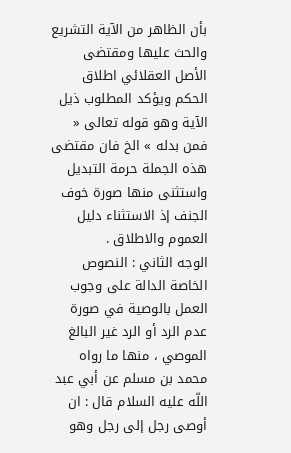بأن الظاهر من الآية التشريع والحث عليها ومقتضى الأصل العقلائي اطلاق الحكم ويؤكد المطلوب ذيل الآية وهو قوله تعالى « فمن بدله » الخ فان مقتضى هذه الجملة حرمة التبديل واستثنى منها صورة خوف الجنف إذ الاستثناء دليل العموم والاطلاق .
الوجه الثاني : النصوص الخاصة الدالة على وجوب العمل بالوصية في صورة عدم الرد أو الرد غير البالغ الموصي ، منها ما رواه محمد بن مسلم عن أبي عبد اللّه عليه السلام قال : ان أوصى رجل إلى رجل وهو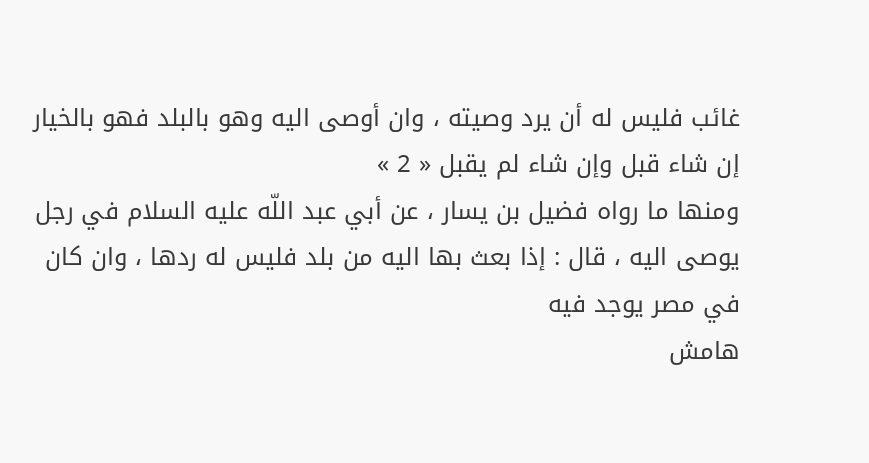غائب فليس له أن يرد وصيته ، وان أوصى اليه وهو بالبلد فهو بالخيار إن شاء قبل وإن شاء لم يقبل « 2 »
ومنها ما رواه فضيل بن يسار ، عن أبي عبد اللّه عليه السلام في رجل يوصى اليه ، قال : إذا بعث بها اليه من بلد فليس له ردها ، وان كان في مصر يوجد فيه
هامش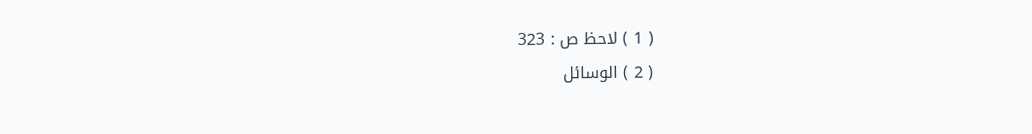( 1 ) لاحظ ص : 323
( 2 ) الوسائل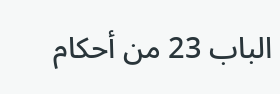الباب 23 من أحكام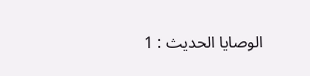الوصايا الحديث : 1